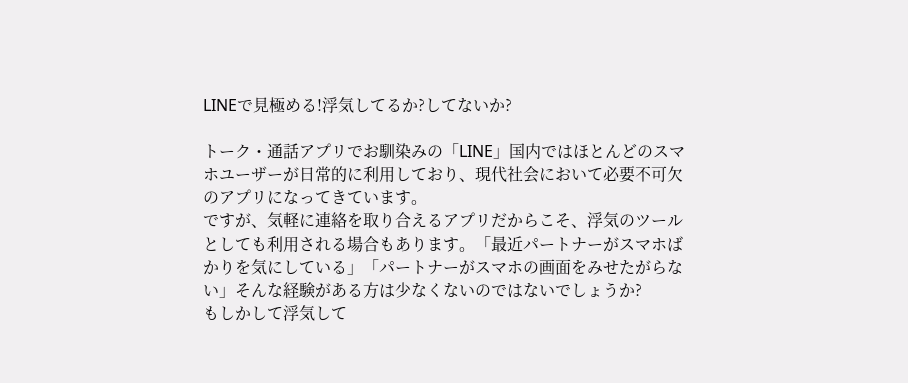LINEで見極める!浮気してるか?してないか?

トーク・通話アプリでお馴染みの「LINE」国内ではほとんどのスマホユーザーが日常的に利用しており、現代社会において必要不可欠のアプリになってきています。
ですが、気軽に連絡を取り合えるアプリだからこそ、浮気のツールとしても利用される場合もあります。「最近パートナーがスマホばかりを気にしている」「パートナーがスマホの画面をみせたがらない」そんな経験がある方は少なくないのではないでしょうか?
もしかして浮気して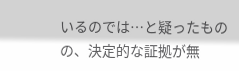いるのでは…と疑ったものの、決定的な証拠が無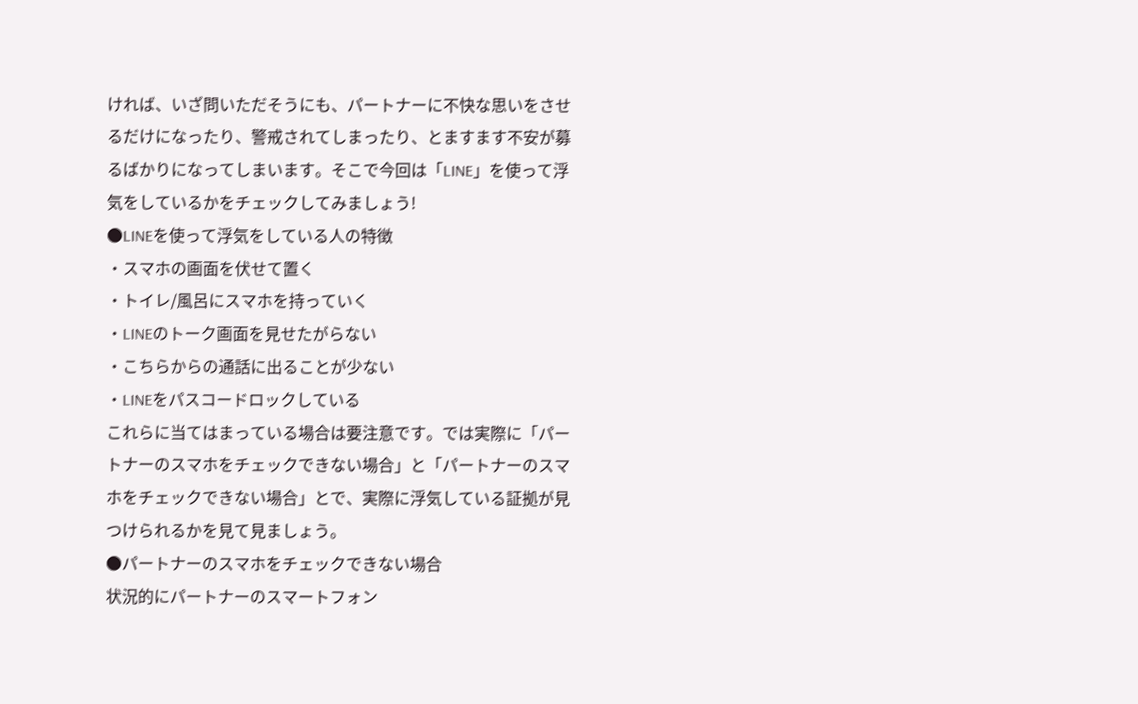ければ、いざ問いただそうにも、パートナーに不快な思いをさせるだけになったり、警戒されてしまったり、とますます不安が募るばかりになってしまいます。そこで今回は「LINE」を使って浮気をしているかをチェックしてみましょう!
●LINEを使って浮気をしている人の特徴
・スマホの画面を伏せて置く
・トイレ/風呂にスマホを持っていく
・LINEのトーク画面を見せたがらない
・こちらからの通話に出ることが少ない
・LINEをパスコードロックしている
これらに当てはまっている場合は要注意です。では実際に「パートナーのスマホをチェックできない場合」と「パートナーのスマホをチェックできない場合」とで、実際に浮気している証拠が見つけられるかを見て見ましょう。
●パートナーのスマホをチェックできない場合
状況的にパートナーのスマートフォン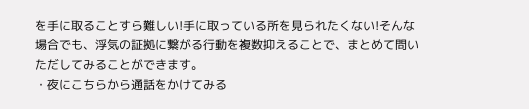を手に取ることすら難しい!手に取っている所を見られたくない!そんな場合でも、浮気の証拠に繋がる行動を複数抑えることで、まとめて問いただしてみることができます。
・夜にこちらから通話をかけてみる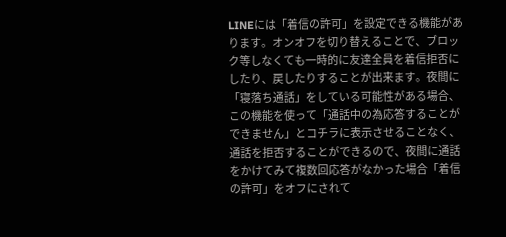LINEには「着信の許可」を設定できる機能があります。オンオフを切り替えることで、ブロック等しなくても一時的に友達全員を着信拒否にしたり、戻したりすることが出来ます。夜間に「寝落ち通話」をしている可能性がある場合、この機能を使って「通話中の為応答することができません」とコチラに表示させることなく、通話を拒否することができるので、夜間に通話をかけてみて複数回応答がなかった場合「着信の許可」をオフにされて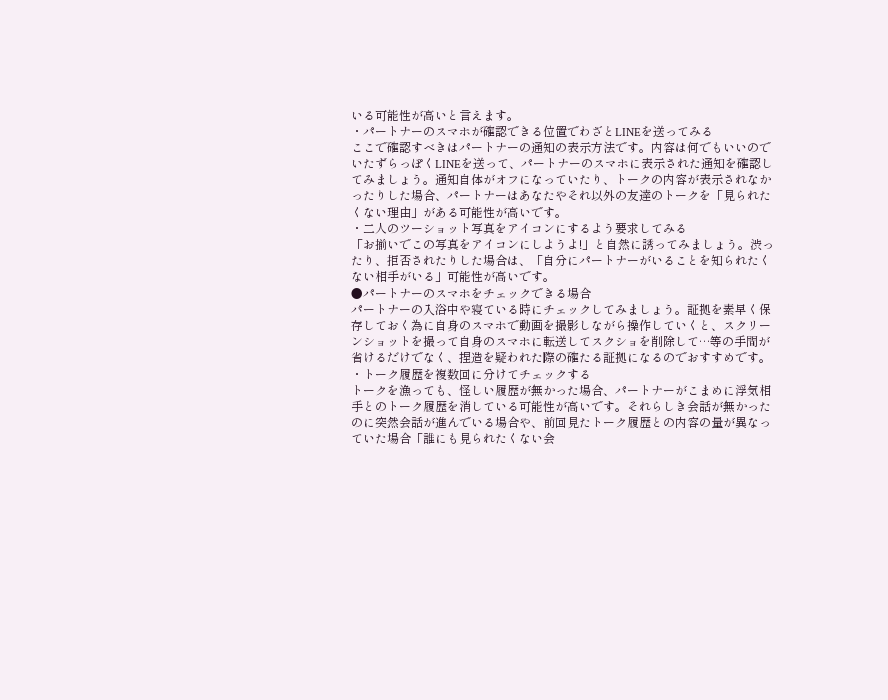いる可能性が高いと言えます。
・パートナーのスマホが確認できる位置でわざとLINEを送ってみる
ここで確認すべきはパートナーの通知の表示方法です。内容は何でもいいのでいたずらっぽくLINEを送って、パートナーのスマホに表示された通知を確認してみましょう。通知自体がオフになっていたり、トークの内容が表示されなかったりした場合、パートナーはあなたやそれ以外の友達のトークを「見られたくない理由」がある可能性が高いです。
・二人のツーショット写真をアイコンにするよう要求してみる
「お揃いでこの写真をアイコンにしようよ!」と自然に誘ってみましょう。渋ったり、拒否されたりした場合は、「自分にパートナーがいることを知られたくない相手がいる」可能性が高いです。
●パートナーのスマホをチェックできる場合
パートナーの入浴中や寝ている時にチェックしてみましょう。証拠を素早く保存しておく為に自身のスマホで動画を撮影しながら操作していくと、スクリーンショットを撮って自身のスマホに転送してスクショを削除して…等の手間が省けるだけでなく、捏造を疑われた際の確たる証拠になるのでおすすめです。
・トーク履歴を複数回に分けてチェックする
トークを漁っても、怪しい履歴が無かった場合、パートナーがこまめに浮気相手とのトーク履歴を消している可能性が高いです。それらしき会話が無かったのに突然会話が進んでいる場合や、前回見たトーク履歴との内容の量が異なっていた場合「誰にも見られたくない会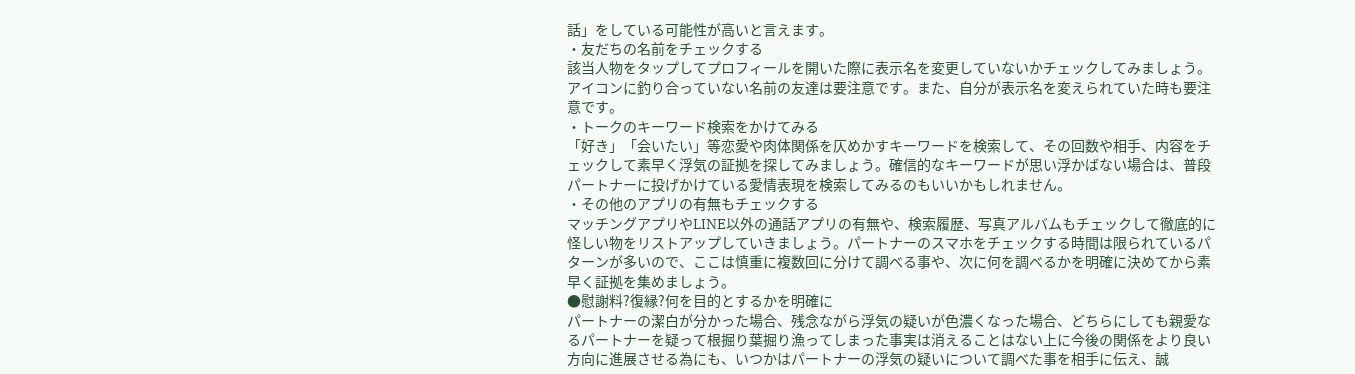話」をしている可能性が高いと言えます。
・友だちの名前をチェックする
該当人物をタップしてプロフィールを開いた際に表示名を変更していないかチェックしてみましょう。アイコンに釣り合っていない名前の友達は要注意です。また、自分が表示名を変えられていた時も要注意です。
・トークのキーワード検索をかけてみる
「好き」「会いたい」等恋愛や肉体関係を仄めかすキーワードを検索して、その回数や相手、内容をチェックして素早く浮気の証拠を探してみましょう。確信的なキーワードが思い浮かばない場合は、普段パートナーに投げかけている愛情表現を検索してみるのもいいかもしれません。
・その他のアプリの有無もチェックする
マッチングアプリやLINE以外の通話アプリの有無や、検索履歴、写真アルバムもチェックして徹底的に怪しい物をリストアップしていきましょう。パートナーのスマホをチェックする時間は限られているパターンが多いので、ここは慎重に複数回に分けて調べる事や、次に何を調べるかを明確に決めてから素早く証拠を集めましょう。
●慰謝料?復縁?何を目的とするかを明確に
パートナーの潔白が分かった場合、残念ながら浮気の疑いが色濃くなった場合、どちらにしても親愛なるパートナーを疑って根掘り葉掘り漁ってしまった事実は消えることはない上に今後の関係をより良い方向に進展させる為にも、いつかはパートナーの浮気の疑いについて調べた事を相手に伝え、誠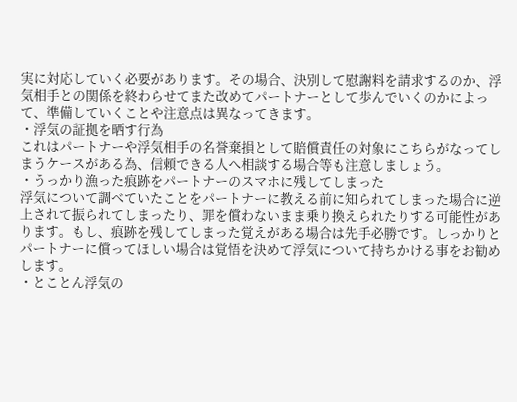実に対応していく必要があります。その場合、決別して慰謝料を請求するのか、浮気相手との関係を終わらせてまた改めてパートナーとして歩んでいくのかによって、準備していくことや注意点は異なってきます。
・浮気の証拠を晒す行為
これはパートナーや浮気相手の名誉棄損として賠償責任の対象にこちらがなってしまうケースがある為、信頼できる人へ相談する場合等も注意しましょう。
・うっかり漁った痕跡をパートナーのスマホに残してしまった
浮気について調べていたことをパートナーに教える前に知られてしまった場合に逆上されて振られてしまったり、罪を償わないまま乗り換えられたりする可能性があります。もし、痕跡を残してしまった覚えがある場合は先手必勝です。しっかりとパートナーに償ってほしい場合は覚悟を決めて浮気について持ちかける事をお勧めします。
・とことん浮気の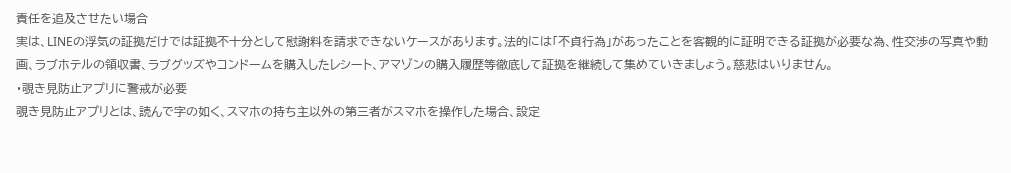責任を追及させたい場合
実は、LINEの浮気の証拠だけでは証拠不十分として慰謝料を請求できないケースがあります。法的には「不貞行為」があったことを客観的に証明できる証拠が必要な為、性交渉の写真や動画、ラブホテルの領収書、ラブグッズやコンドームを購入したレシート、アマゾンの購入履歴等徹底して証拠を継続して集めていきましょう。慈悲はいりません。
・覗き見防止アプリに警戒が必要
覗き見防止アプリとは、読んで字の如く、スマホの持ち主以外の第三者がスマホを操作した場合、設定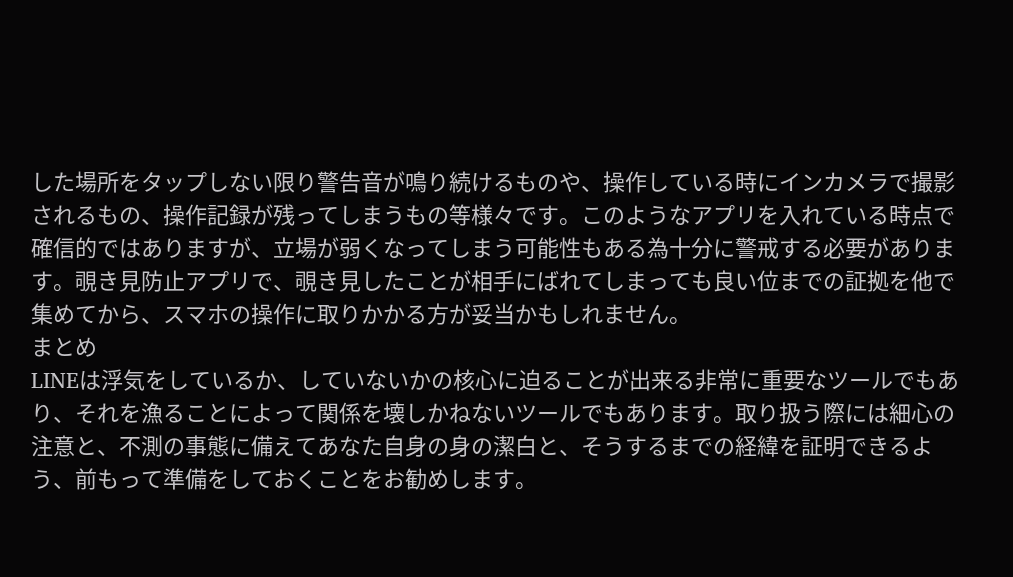した場所をタップしない限り警告音が鳴り続けるものや、操作している時にインカメラで撮影されるもの、操作記録が残ってしまうもの等様々です。このようなアプリを入れている時点で確信的ではありますが、立場が弱くなってしまう可能性もある為十分に警戒する必要があります。覗き見防止アプリで、覗き見したことが相手にばれてしまっても良い位までの証拠を他で集めてから、スマホの操作に取りかかる方が妥当かもしれません。
まとめ
LINEは浮気をしているか、していないかの核心に迫ることが出来る非常に重要なツールでもあり、それを漁ることによって関係を壊しかねないツールでもあります。取り扱う際には細心の注意と、不測の事態に備えてあなた自身の身の潔白と、そうするまでの経緯を証明できるよう、前もって準備をしておくことをお勧めします。